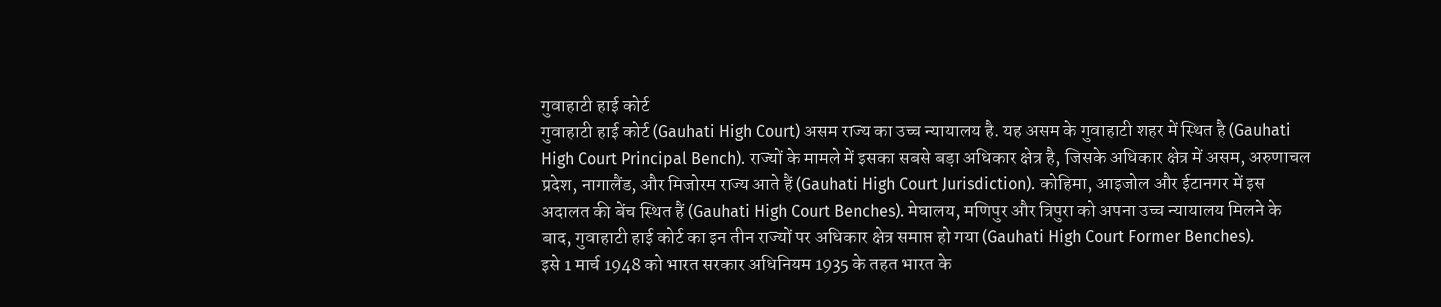गुवाहाटी हाई कोर्ट
गुवाहाटी हाई कोर्ट (Gauhati High Court) असम राज्य का उच्च न्यायालय है. यह असम के गुवाहाटी शहर में स्थित है (Gauhati High Court Principal Bench). राज्यों के मामले में इसका सबसे बड़ा अधिकार क्षेत्र है, जिसके अधिकार क्षेत्र में असम, अरुणाचल प्रदेश, नागालैंड, और मिजोरम राज्य आते हैं (Gauhati High Court Jurisdiction). कोहिमा, आइजोल और ईटानगर में इस अदालत की बेंच स्थित हैं (Gauhati High Court Benches). मेघालय, मणिपुर और त्रिपुरा को अपना उच्च न्यायालय मिलने के बाद, गुवाहाटी हाई कोर्ट का इन तीन राज्यों पर अधिकार क्षेत्र समाप्त हो गया (Gauhati High Court Former Benches).
इसे 1 मार्च 1948 को भारत सरकार अधिनियम 1935 के तहत भारत के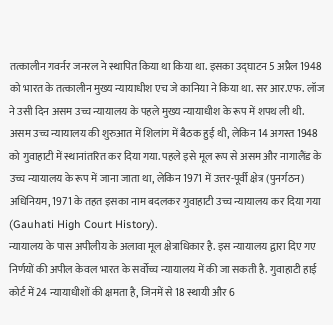तत्कालीन गवर्नर जनरल ने स्थापित किया था किया था. इसका उद्घाटन 5 अप्रैल 1948 को भारत के तत्कालीन मुख्य न्यायाधीश एच जे कानिया ने किया था. सर आर.एफ. लॉज ने उसी दिन असम उच्च न्यायालय के पहले मुख्य न्यायाधीश के रूप में शपथ ली थी. असम उच्च न्यायालय की शुरुआत में शिलांग में बैठक हुई थी, लेकिन 14 अगस्त 1948 को गुवाहाटी में स्थानांतरित कर दिया गया. पहले इसे मूल रूप से असम और नागालैंड के उच्च न्यायालय के रूप में जाना जाता था, लेकिन 1971 में उत्तर-पूर्वी क्षेत्र (पुनर्गठन) अधिनियम, 1971 के तहत इसका नाम बदलकर गुवाहाटी उच्च न्यायालय कर दिया गया (Gauhati High Court History).
न्यायालय के पास अपीलीय के अलावा मूल क्षेत्राधिकार है. इस न्यायालय द्वारा दिए गए निर्णयों की अपील केवल भारत के सर्वोच्च न्यायालय में की जा सकती है. गुवाहाटी हाई कोर्ट में 24 न्यायाधीशों की क्षमता है, जिनमें से 18 स्थायी और 6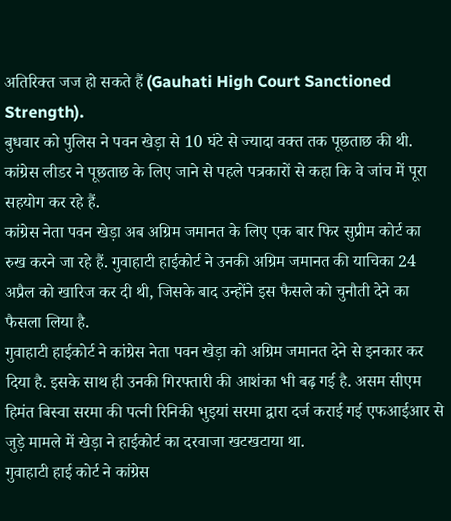अतिरिक्त जज हो सकते हैं (Gauhati High Court Sanctioned Strength).
बुधवार को पुलिस ने पवन खेड़ा से 10 घंटे से ज्यादा वक्त तक पूछताछ की थी. कांग्रेस लीडर ने पूछताछ के लिए जाने से पहले पत्रकारों से कहा कि वे जांच में पूरा सहयोग कर रहे हैं.
कांग्रेस नेता पवन खेड़ा अब अग्रिम जमानत के लिए एक बार फिर सुप्रीम कोर्ट का रुख करने जा रहे हैं. गुवाहाटी हाईकोर्ट ने उनकी अग्रिम जमानत की याचिका 24 अप्रैल को खारिज कर दी थी, जिसके बाद उन्होंने इस फैसले को चुनौती देने का फैसला लिया है.
गुवाहाटी हाईकोर्ट ने कांग्रेस नेता पवन खेड़ा को अग्रिम जमानत देने से इनकार कर दिया है. इसके साथ ही उनकी गिरफ्तारी की आशंका भी बढ़ गई है. असम सीएम हिमंत बिस्वा सरमा की पत्नी रिनिकी भुइयां सरमा द्वारा दर्ज कराई गई एफआईआर से जुड़े मामले में खेड़ा ने हाईकोर्ट का दरवाजा खटखटाया था.
गुवाहाटी हाई कोर्ट ने कांग्रेस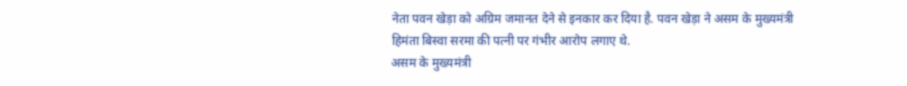नेता पवन खेड़ा को अग्रिम जमानत देने से इनकार कर दिया है. पवन खेड़ा ने असम के मुख्यमंत्री हिमंता बिस्वा सरमा की पत्नी पर गंभीर आरोप लगाए थे.
असम के मुख्यमंत्री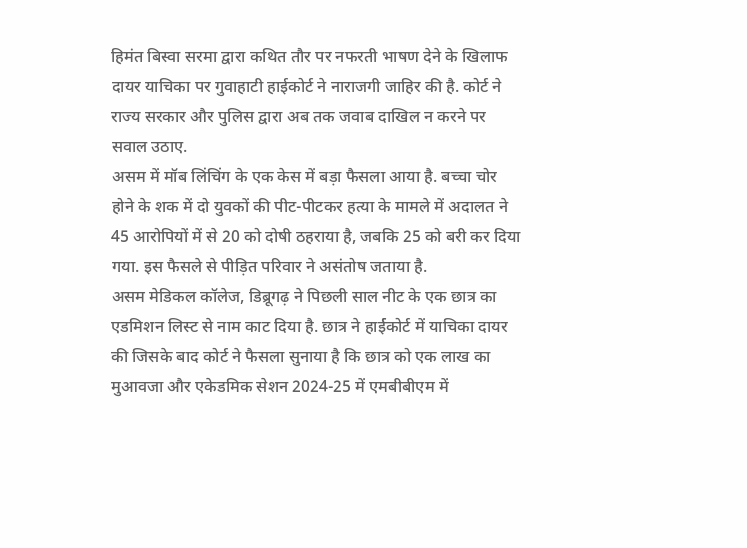हिमंत बिस्वा सरमा द्वारा कथित तौर पर नफरती भाषण देने के खिलाफ दायर याचिका पर गुवाहाटी हाईकोर्ट ने नाराजगी जाहिर की है. कोर्ट ने राज्य सरकार और पुलिस द्वारा अब तक जवाब दाखिल न करने पर सवाल उठाए.
असम में मॉब लिंचिंग के एक केस में बड़ा फैसला आया है. बच्चा चोर होने के शक में दो युवकों की पीट-पीटकर हत्या के मामले में अदालत ने 45 आरोपियों में से 20 को दोषी ठहराया है, जबकि 25 को बरी कर दिया गया. इस फैसले से पीड़ित परिवार ने असंतोष जताया है.
असम मेडिकल कॉलेज, डिब्रूगढ़ ने पिछली साल नीट के एक छात्र का एडमिशन लिस्ट से नाम काट दिया है. छात्र ने हार्ईकोर्ट में याचिका दायर की जिसके बाद कोर्ट ने फैसला सुनाया है कि छात्र को एक लाख का मुआवजा और एकेडमिक सेशन 2024-25 में एमबीबीएम में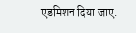एडमिशन दिया जाए.